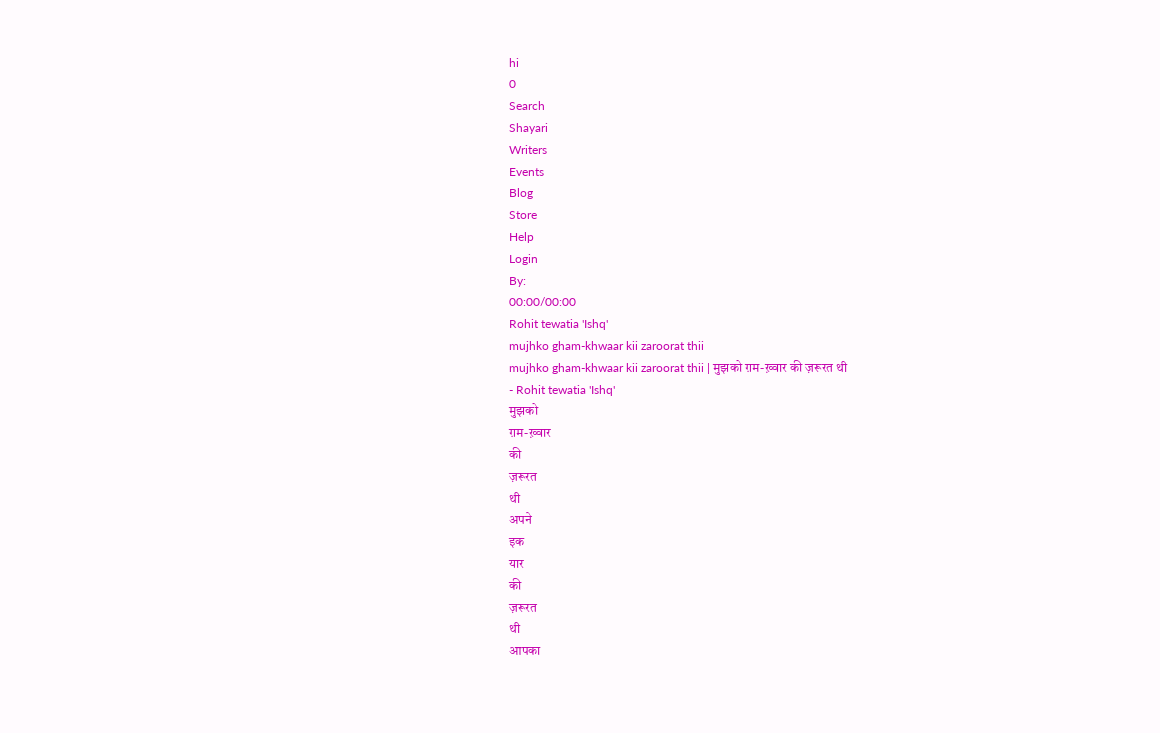hi
0
Search
Shayari
Writers
Events
Blog
Store
Help
Login
By:
00:00/00:00
Rohit tewatia 'Ishq'
mujhko gham-khwaar kii zaroorat thii
mujhko gham-khwaar kii zaroorat thii | मुझको ग़म-ख़्वार की ज़रूरत थी
- Rohit tewatia 'Ishq'
मुझको
ग़म-ख़्वार
की
ज़रूरत
थी
अपने
इक
यार
की
ज़रूरत
थी
आपका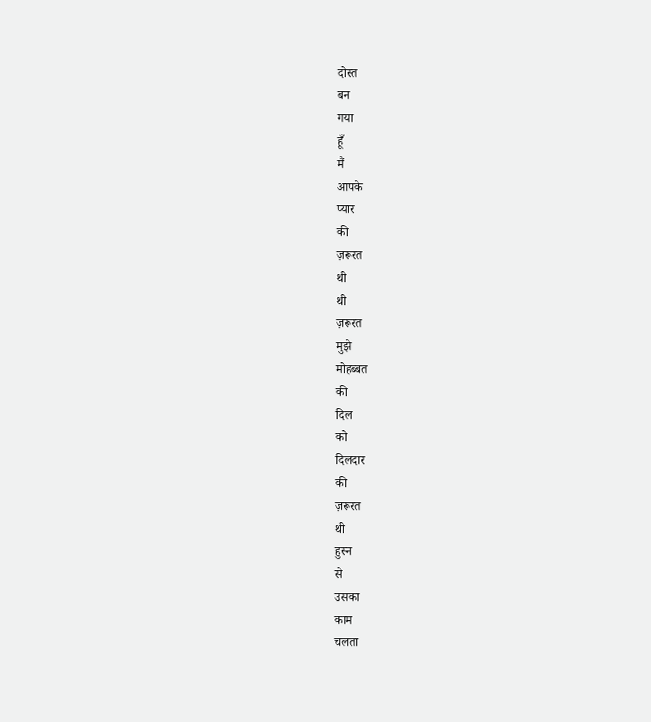दोस्त
बन
गया
हूँ
मैं
आपके
प्यार
की
ज़रूरत
थी
थी
ज़रूरत
मुझे
मोहब्बत
की
दिल
को
दिलदार
की
ज़रूरत
थी
हुस्न
से
उसका
काम
चलता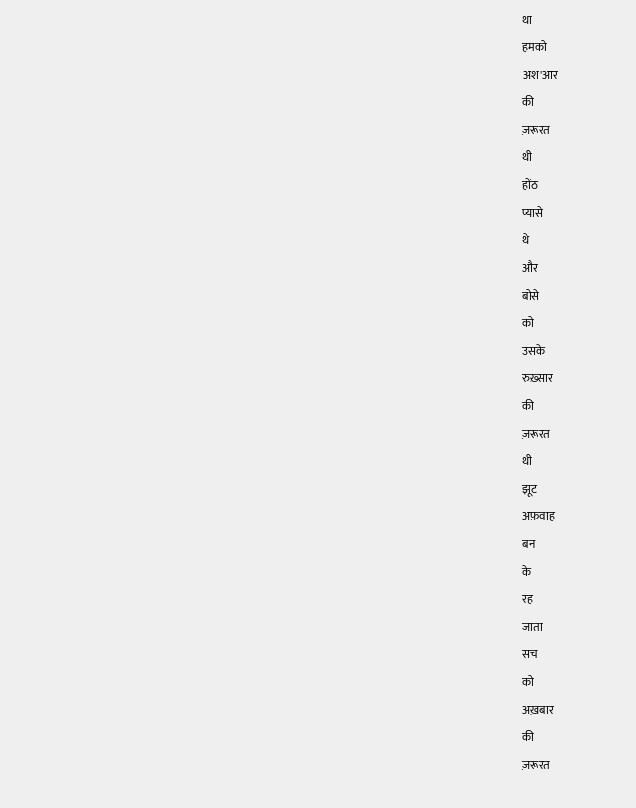था
हमको
अश'आर
की
ज़रूरत
थी
होंठ
प्यासे
थे
और
बोसे
को
उसके
रुख़्सार
की
ज़रूरत
थी
झूट
अफ़वाह
बन
के
रह
जाता
सच
को
अख़बार
की
ज़रूरत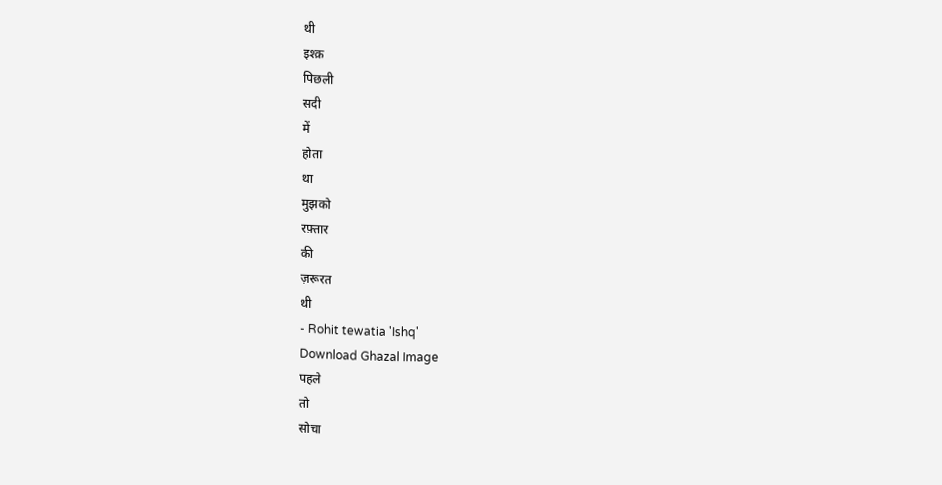थी
इश्क़
पिछली
सदी
में
होता
था
मुझको
रफ़्तार
की
ज़रूरत
थी
- Rohit tewatia 'Ishq'
Download Ghazal Image
पहले
तो
सोचा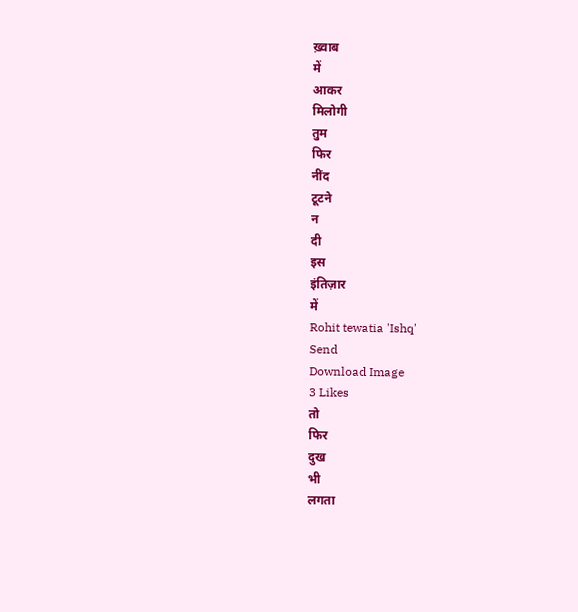ख़्वाब
में
आकर
मिलोगी
तुम
फिर
नींद
टूटने
न
दी
इस
इंतिज़ार
में
Rohit tewatia 'Ishq'
Send
Download Image
3 Likes
तो
फिर
दुख
भी
लगता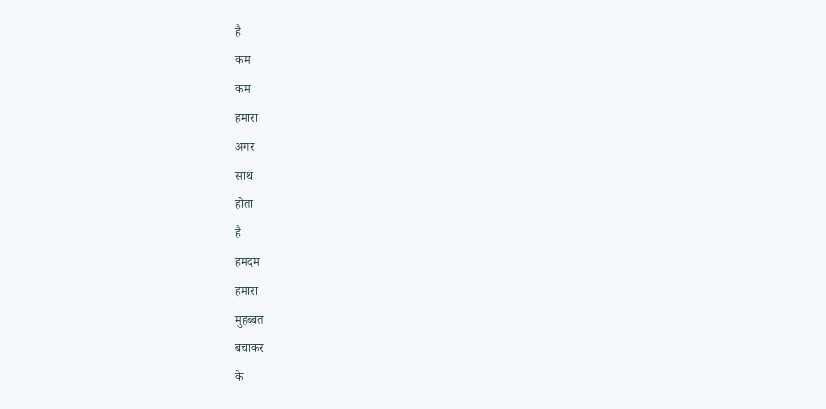है
कम
कम
हमारा
अगर
साथ
होता
है
हमदम
हमारा
मुहब्बत
बचाकर
के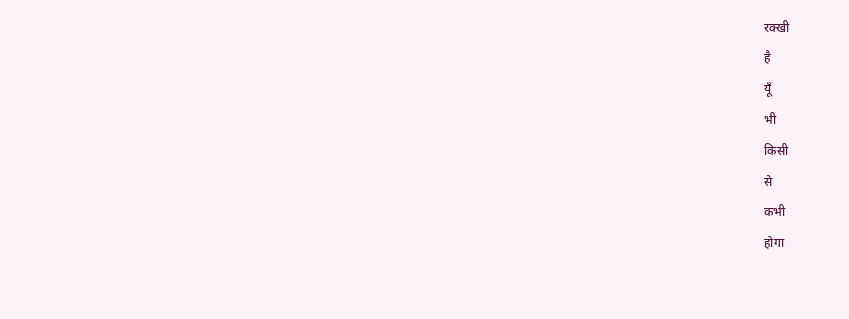रक्खी
है
यूँ
भी
किसी
से
कभी
होगा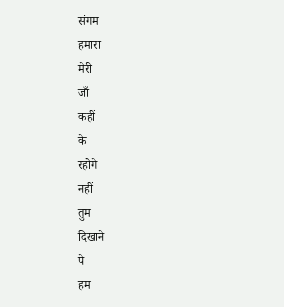संगम
हमारा
मेरी
जाँ
कहीं
के
रहोगे
नहीं
तुम
दिखाने
पे
हम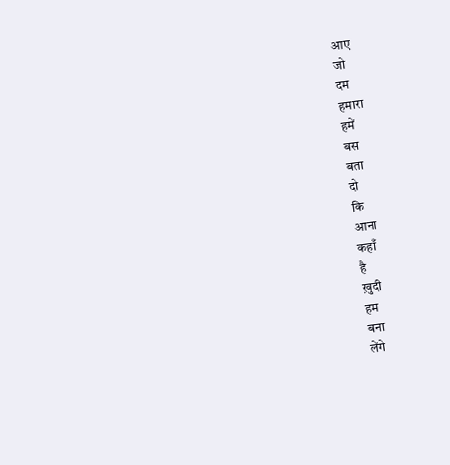आए
जो
दम
हमारा
हमें
बस
बता
दो
कि
आना
कहाँ
है
ख़ुदी
हम
बना
लेंगे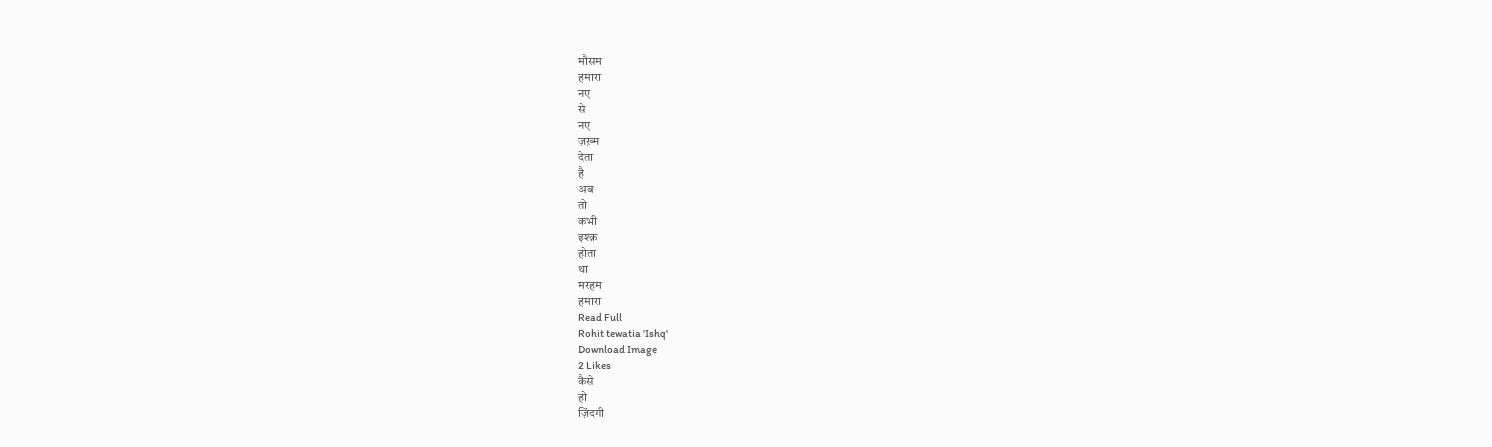मौसम
हमारा
नए
से
नए
ज़ख़्म
देता
है
अब
तो
कभी
इश्क़
होता
था
मरहम
हमारा
Read Full
Rohit tewatia 'Ishq'
Download Image
2 Likes
कैसे
हो
ज़िंदगी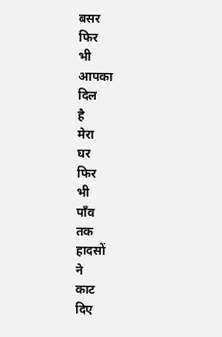बसर
फिर
भी
आपका
दिल
है
मेरा
घर
फिर
भी
पाँव
तक
हादसों
ने
काट
दिए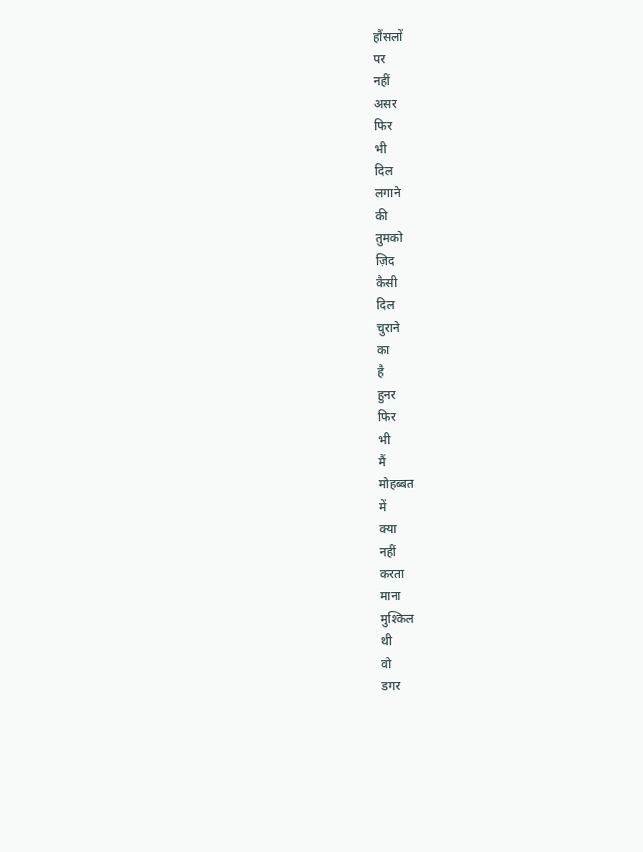हौंसलों
पर
नहीं
असर
फिर
भी
दिल
लगाने
की
तुमको
ज़िद
कैसी
दिल
चुराने
का
है
हुनर
फिर
भी
मैं
मोहब्बत
में
क्या
नहीं
करता
माना
मुश्किल
थी
वो
डगर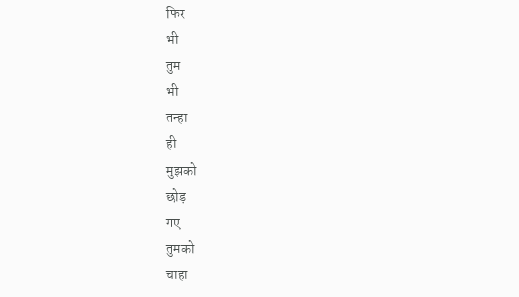फिर
भी
तुम
भी
तन्हा
ही
मुझको
छोड़
गए
तुमको
चाहा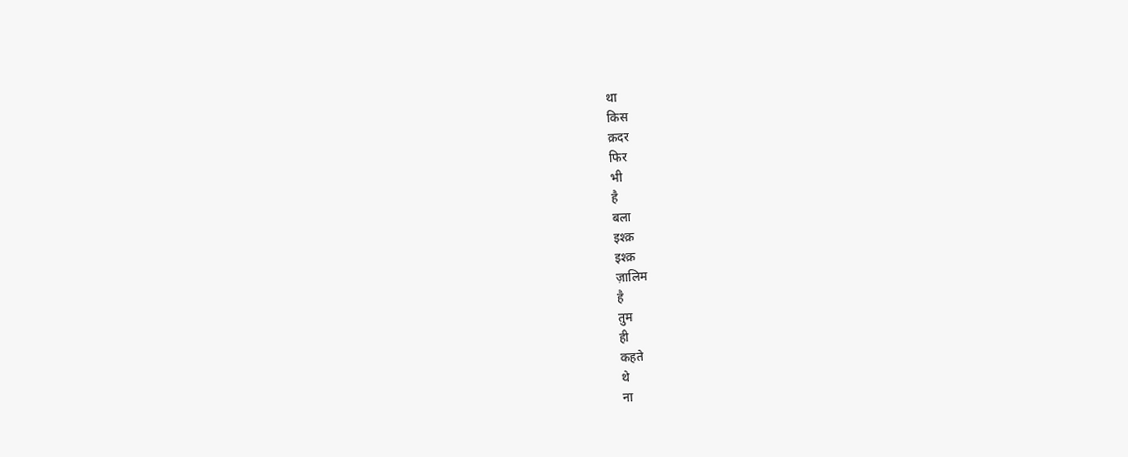था
किस
क़दर
फिर
भी
है
बला
इश्क़
इश्क़
ज़ालिम
है
तुम
ही
कहते
थे
ना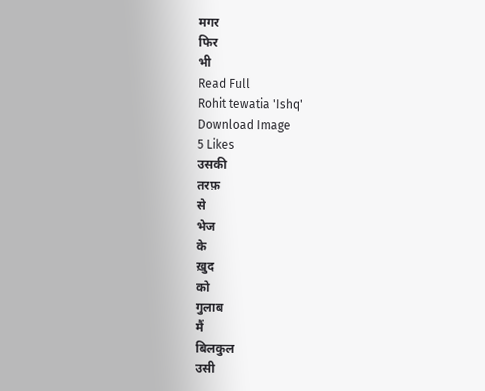मगर
फिर
भी
Read Full
Rohit tewatia 'Ishq'
Download Image
5 Likes
उसकी
तरफ़
से
भेज
के
ख़ुद
को
गुलाब
मैं
बिलकुल
उसी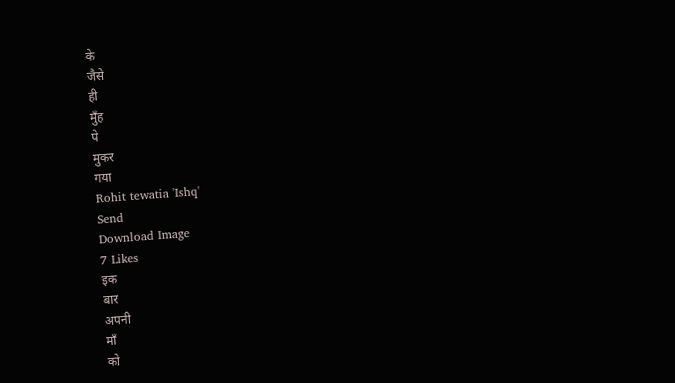के
जैसे
ही
मुँह
पे
मुकर
गया
Rohit tewatia 'Ishq'
Send
Download Image
7 Likes
इक
बार
अपनी
माँ
को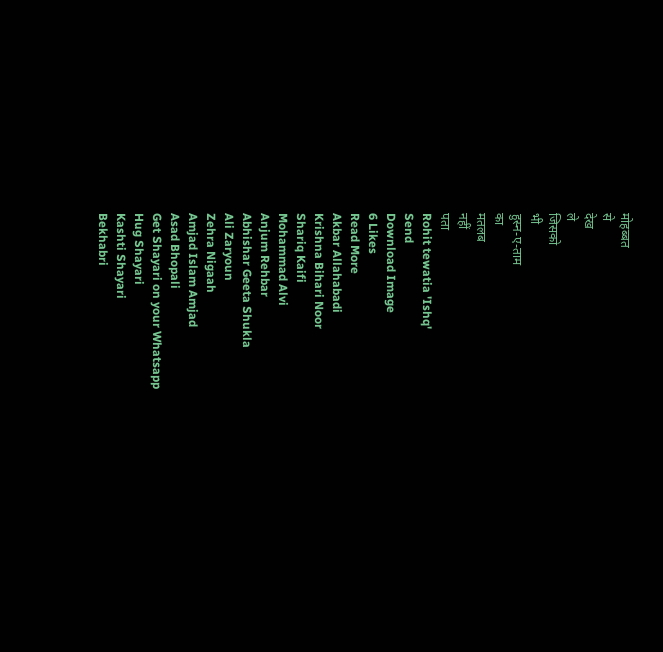मोहब्बत
से
देख
ले
जिसको
भी
हुस्न-ए-ताम
का
मतलब
नहीं
पता
Rohit tewatia 'Ishq'
Send
Download Image
6 Likes
Read More
Akbar Allahabadi
Krishna Bihari Noor
Shariq Kaifi
Mohammad Alvi
Anjum Rehbar
Abhishar Geeta Shukla
Ali Zaryoun
Zehra Nigaah
Amjad Islam Amjad
Asad Bhopali
Get Shayari on your Whatsapp
Hug Shayari
Kashti Shayari
Bekhabri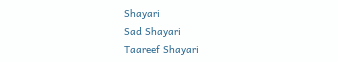Shayari
Sad Shayari
Taareef Shayari